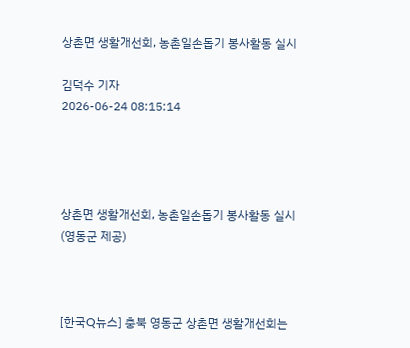상촌면 생활개선회, 농촌일손돕기 봉사활동 실시

김덕수 기자
2026-06-24 08:15:14




상촌면 생활개선회, 농촌일손돕기 봉사활동 실시 (영동군 제공)



[한국Q뉴스] 충북 영동군 상촌면 생활개선회는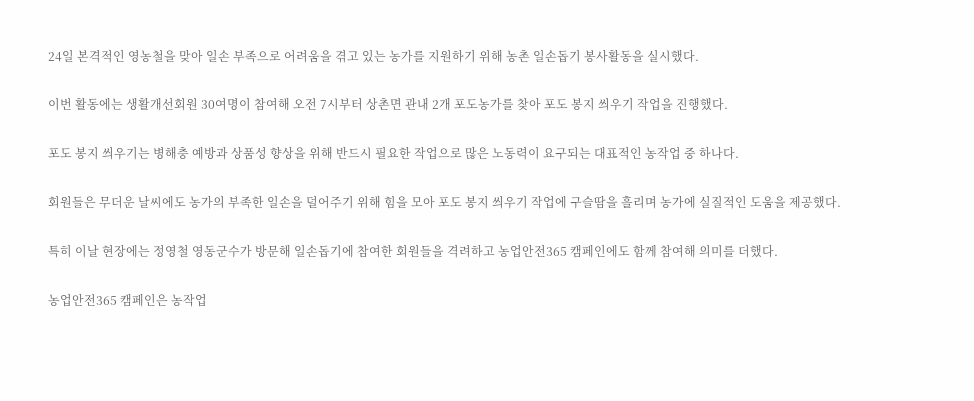24일 본격적인 영농철을 맞아 일손 부족으로 어려움을 겪고 있는 농가를 지원하기 위해 농촌 일손돕기 봉사활동을 실시했다.

이번 활동에는 생활개선회원 30여명이 참여해 오전 7시부터 상촌면 관내 2개 포도농가를 찾아 포도 봉지 씌우기 작업을 진행했다.

포도 봉지 씌우기는 병해충 예방과 상품성 향상을 위해 반드시 필요한 작업으로 많은 노동력이 요구되는 대표적인 농작업 중 하나다.

회원들은 무더운 날씨에도 농가의 부족한 일손을 덜어주기 위해 힘을 모아 포도 봉지 씌우기 작업에 구슬땀을 흘리며 농가에 실질적인 도움을 제공했다.

특히 이날 현장에는 정영철 영동군수가 방문해 일손돕기에 참여한 회원들을 격려하고 농업안전365 캠페인에도 함께 참여해 의미를 더했다.

농업안전365 캠페인은 농작업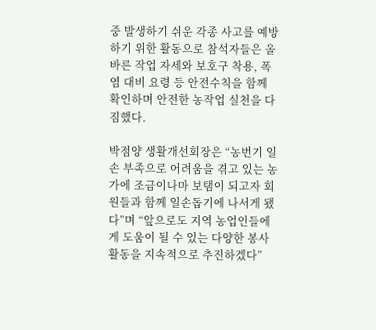중 발생하기 쉬운 각종 사고를 예방하기 위한 활동으로 참석자들은 올바른 작업 자세와 보호구 착용, 폭염 대비 요령 등 안전수칙을 함께 확인하며 안전한 농작업 실천을 다짐했다.

박점양 생활개선회장은 “농번기 일손 부족으로 어려움을 겪고 있는 농가에 조금이나마 보탬이 되고자 회원들과 함께 일손돕기에 나서게 됐다”며 “앞으로도 지역 농업인들에게 도움이 될 수 있는 다양한 봉사활동을 지속적으로 추진하겠다”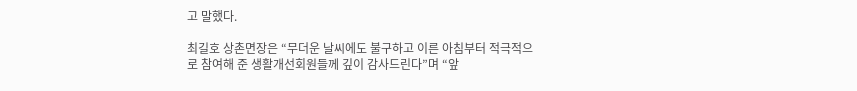고 말했다.

최길호 상촌면장은 “무더운 날씨에도 불구하고 이른 아침부터 적극적으로 참여해 준 생활개선회원들께 깊이 감사드린다”며 “앞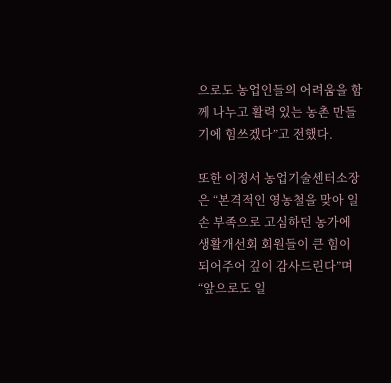으로도 농업인들의 어려움을 함께 나누고 활력 있는 농촌 만들기에 힘쓰겠다”고 전했다.

또한 이정서 농업기술센터소장은 “본격적인 영농철을 맞아 일손 부족으로 고심하던 농가에 생활개선회 회원들이 큰 힘이 되어주어 깊이 감사드린다”며 “앞으로도 일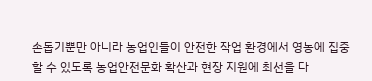손돕기뿐만 아니라 농업인들이 안전한 작업 환경에서 영농에 집중할 수 있도록 농업안전문화 확산과 현장 지원에 최선을 다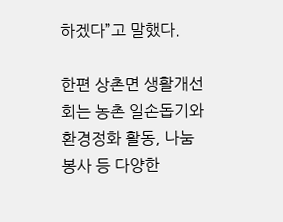하겠다”고 말했다.

한편 상촌면 생활개선회는 농촌 일손돕기와 환경정화 활동, 나눔 봉사 등 다양한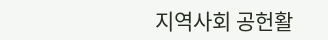지역사회 공헌활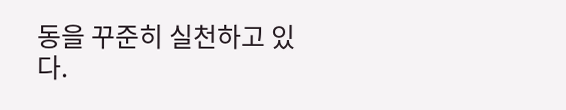동을 꾸준히 실천하고 있다.